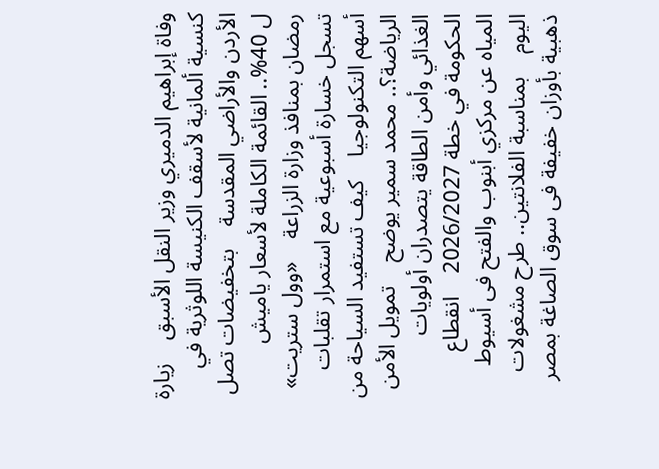وفاة إبراهيم الدميري وزير النقل الأسبق    زيارة كنسية ألمانية لأسقف الكنيسة اللوثرية في الأردن والأراضي المقدسة    بتخفيضات تصل ل 40%.. القائمة الكاملة لأسعار ياميش رمضان بمنافذ وزارة الزراعة    «وول ستريت» تسجل خسارة أسبوعية مع استمرار تقلبات أسهم التكنولوجيا    كيف تستفيد السياحة من الرياضة؟.. محمد سمير يوضح    تمويل الأمن الغذائي وأمن الطاقة يتصدران أولويات الحكومة في خطة 2026/2027    انقطاع المياه عن مركزي أبنوب والفتح فى أسيوط اليوم    بمناسبة الفلانتين.. طرح مشغولات ذهبية بأوزان خفيفة فى سوق الصاغة بمصر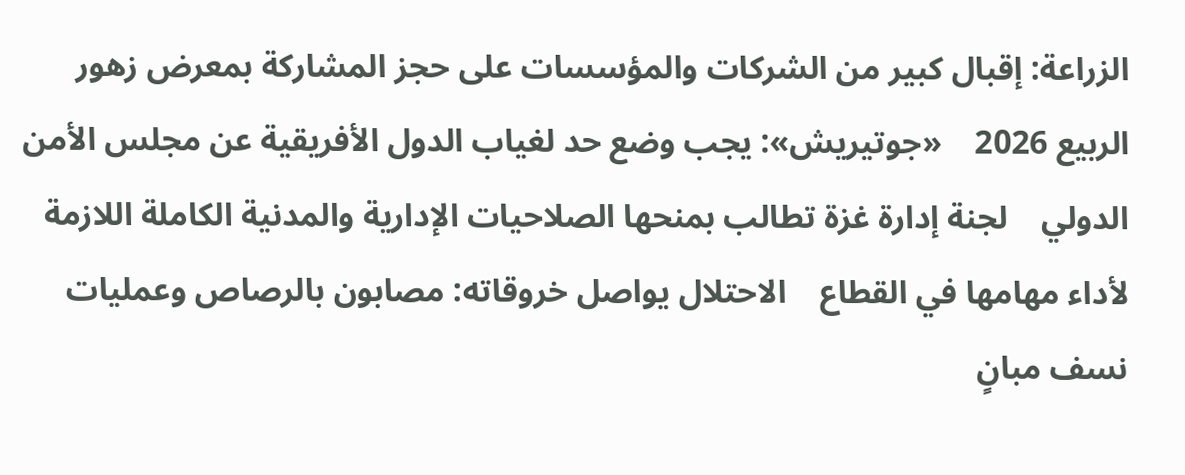الزراعة: إقبال كبير من الشركات والمؤسسات على حجز المشاركة بمعرض زهور الربيع 2026    «جوتيريش»: يجب وضع حد لغياب الدول الأفريقية عن مجلس الأمن الدولي    لجنة إدارة غزة تطالب بمنحها الصلاحيات الإدارية والمدنية الكاملة اللازمة لأداء مهامها في القطاع    الاحتلال يواصل خروقاته: مصابون بالرصاص وعمليات نسف مبانٍ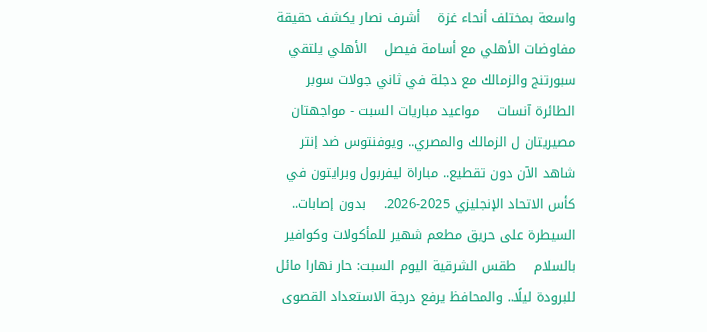واسعة بمختلف أنحاء غزة    أشرف نصار يكشف حقيقة مفاوضات الأهلي مع أسامة فيصل    الأهلي يلتقي سبورتنج والزمالك مع دجلة في ثاني جولات سوبر الطائرة آنسات    مواعيد مباريات السبت - مواجهتان مصيريتان ل الزمالك والمصري.. ويوفنتوس ضد إنتر    شاهد الآن دون تقطيع.. مباراة ليفربول وبرايتون في كأس الاتحاد الإنجليزي 2025-2026.    بدون إصابات.. السيطرة على حريق مطعم شهير للمأكولات وكوافير بالسلام    طقس الشرقية اليوم السبت: حار نهارا مائل للبرودة ليلًا.. والمحافظ يرفع درجة الاستعداد القصوى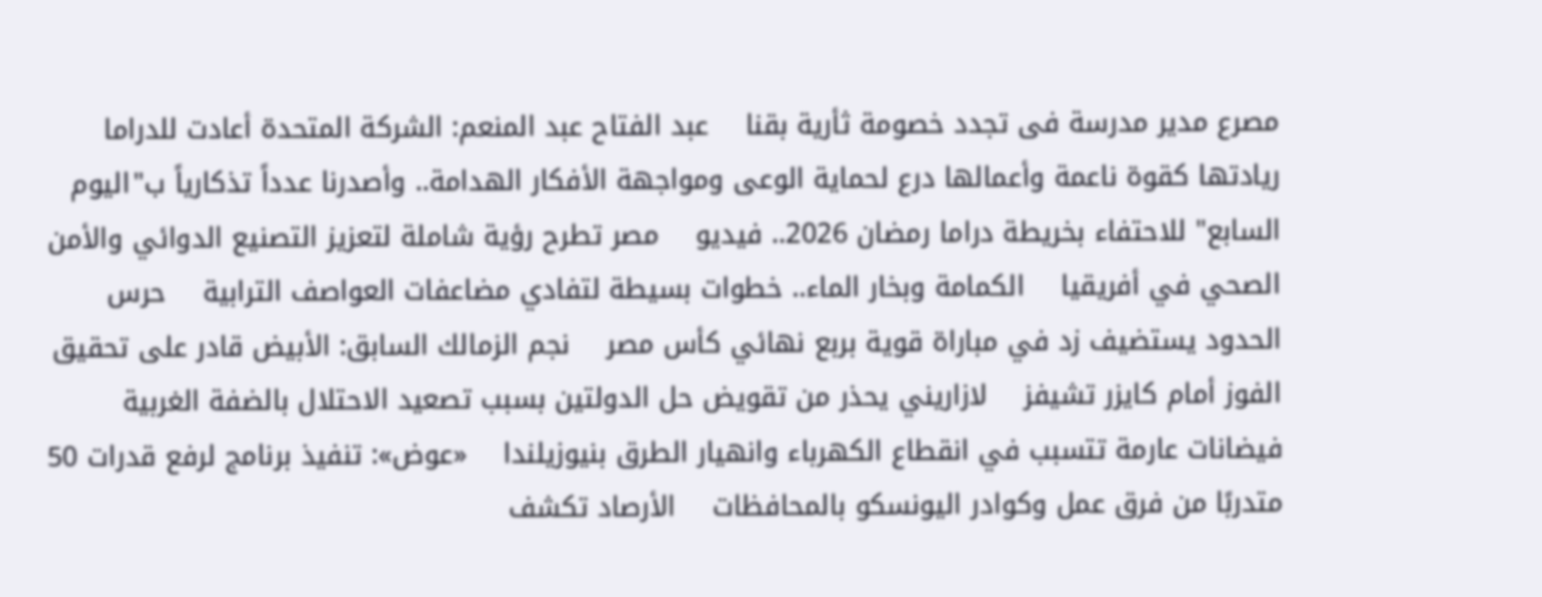مصرع مدير مدرسة فى تجدد خصومة ثأرية بقنا    عبد الفتاح عبد المنعم: الشركة المتحدة أعادت للدراما ريادتها كقوة ناعمة وأعمالها درع لحماية الوعى ومواجهة الأفكار الهدامة.. وأصدرنا عدداً تذكارياً ب"اليوم السابع" للاحتفاء بخريطة دراما رمضان 2026.. فيديو    مصر تطرح رؤية شاملة لتعزيز التصنيع الدوائي والأمن الصحي في أفريقيا    الكمامة وبخار الماء.. خطوات بسيطة لتفادي مضاعفات العواصف الترابية    حرس الحدود يستضيف زد في مباراة قوية بربع نهائي كأس مصر    نجم الزمالك السابق: الأبيض قادر على تحقيق الفوز أمام كايزر تشيفز    لازاريني يحذر من تقويض حل الدولتين بسبب تصعيد الاحتلال بالضفة الغربية    فيضانات عارمة تتسبب في انقطاع الكهرباء وانهيار الطرق بنيوزيلندا    «عوض»: تنفيذ برنامج لرفع قدرات 50 متدربًا من فرق عمل وكوادر اليونسكو بالمحافظات    الأرصاد تكشف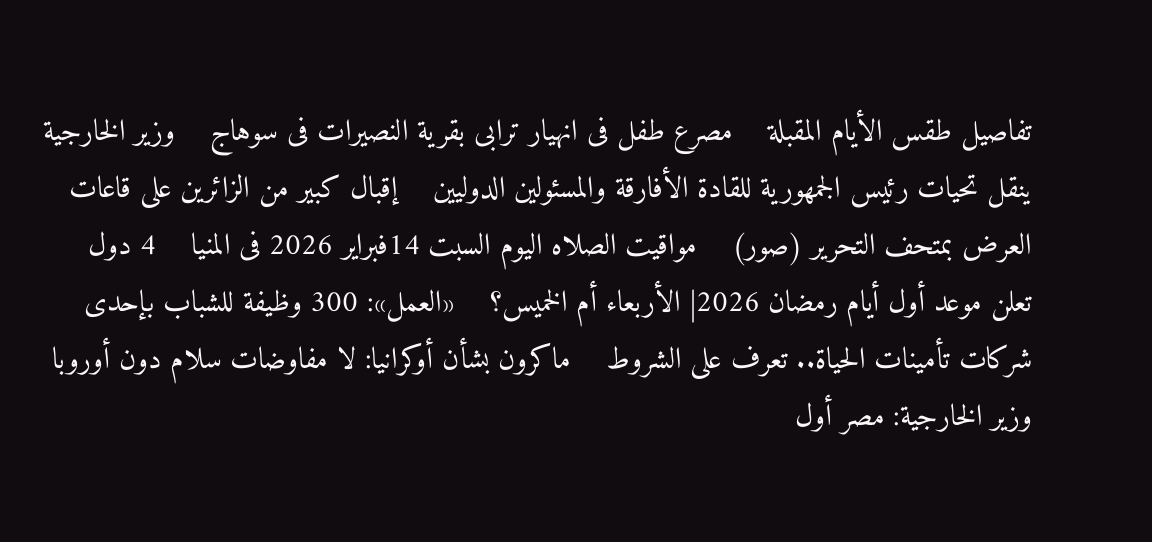تفاصيل طقس الأيام المقبلة    مصرع طفل فى انهيار ترابى بقرية النصيرات فى سوهاج    وزير الخارجية ينقل تحيات رئيس الجمهورية للقادة الأفارقة والمسئولين الدوليين    إقبال كبير من الزائرين على قاعات العرض بمتحف التحرير (صور)    مواقيت الصلاه اليوم السبت 14فبراير 2026 فى المنيا    4 دول تعلن موعد أول أيام رمضان 2026| الأربعاء أم الخميس؟    «العمل»: 300 وظيفة للشباب بإحدى شركات تأمينات الحياة.. تعرف على الشروط    ماكرون بشأن أوكرانيا: لا مفاوضات سلام دون أوروبا    وزير الخارجية: مصر أول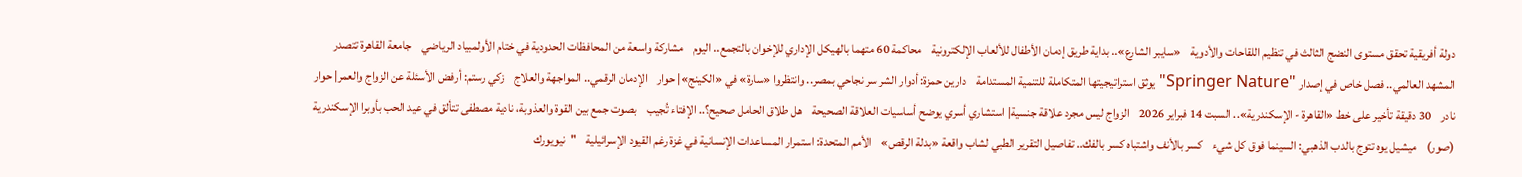دولة أفريقية تحقق مستوى النضج الثالث في تنظيم اللقاحات والأدوية    «سايبر الشارع».. بداية طريق إدمان الأطفال للألعاب الإلكترونية    محاكمة 60 متهما بالهيكل الإداري للإخوان بالتجمع.. اليوم    مشاركة واسعة من المحافظات الحدودية في ختام الأولمبياد الرياضي    جامعة القاهرة تتصدر المشهد العالمي.. فصل خاص في إصدار "Springer Nature" يوثق استراتيجيتها المتكاملة للتنمية المستدامة    دارين حمزة: أدوار الشر سر نجاحي بمصر.. وانتظروا «سارة» في «الكينج»| حوار    الإدمان الرقمي.. المواجهة والعلاج    زكي رستم: أرفض الأسئلة عن الزواج والعمر| حوار نادر    30 دقيقة تأخير على خط «القاهرة - الإسكندرية».. السبت 14 فبراير 2026    الزواج ليس مجرد علاقة جنسية| استشاري أسري يوضح أساسيات العلاقة الصحيحة    هل طلاق الحامل صحيح؟.. الإفتاء تُجيب    بصوت جمع بين القوة والعذوبة، نادية مصطفى تتألق في عيد الحب بأوبرا الإسكندرية (صور)    ميشيل يوه تتوج بالدب الذهبي: السينما فوق كل شيء    كسر بالأنف واشتباه كسر بالفك.. تفاصيل التقرير الطبي لشاب واقعة «بدلة الرقص»    الأمم المتحدة: استمرار المساعدات الإنسانية في غزة رغم القيود الإسرائيلية    "نيويورك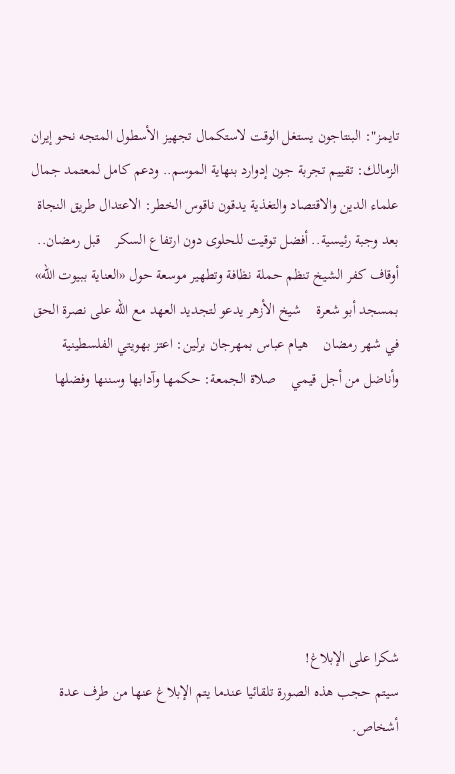تايمز": البنتاجون يستغل الوقت لاستكمال تجهيز الأسطول المتجه نحو إيران    الزمالك: تقييم تجربة جون إدوارد بنهاية الموسم.. ودعم كامل لمعتمد جمال    علماء الدين والاقتصاد والتغذية يدقون ناقوس الخطر: الاعتدال طريق النجاة    بعد وجبة رئيسية.. أفضل توقيت للحلوى دون ارتفاع السكر    قبل رمضان.. أوقاف كفر الشيخ تنظم حملة نظافة وتطهير موسعة حول «العناية ببيوت الله» بمسجد أبو شعرة    شيخ الأزهر يدعو لتجديد العهد مع الله على نصرة الحق في شهر رمضان    هيام عباس بمهرجان برلين: اعتز بهويتي الفلسطينية وأناضل من أجل قيمي    صلاة الجمعة: حكمها وآدابها وسننها وفضلها







شكرا على الإبلاغ!
سيتم حجب هذه الصورة تلقائيا عندما يتم الإبلاغ عنها من طرف عدة أشخاص.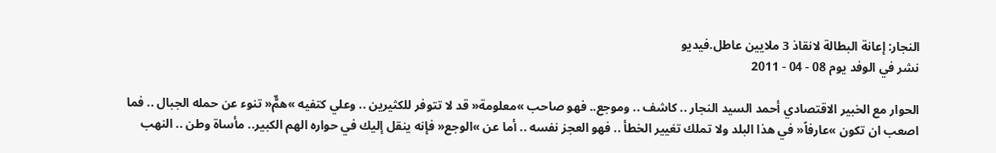النجار: إعانة البطالة لانقاذ 3 ملايين عاطل.فيديو
نشر في الوفد يوم 08 - 04 - 2011

الحوار مع الخبير الاقتصادي أحمد السيد النجار .. كاشف .. وموجع.. فهو صاحب »معلومة« قد لا تتوفر للكثيرين .. وعلي كتفيه »همٌّ« تنوء عن حمله الجبال .. فما اصعب ان تكون »عارفاً« في هذا البلد ولا تملك تغيير الخطأ .. فهو العجز نفسه .. أما عن »الوجع« فإنه ينقل إليك في حواره الهم الكبير.. مأساة وطن .. النهب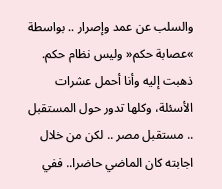والسلب عن عمد وإصرار .. بواسطة »عصابة حكم« وليس نظام حكم.
ذهبت إليه وأنا أحمل عشرات الأسئلة، وكلها تدور حول المستقبل .. مستقبل مصر .. لكن من خلال اجابته كان الماضي حاضرا.. ففي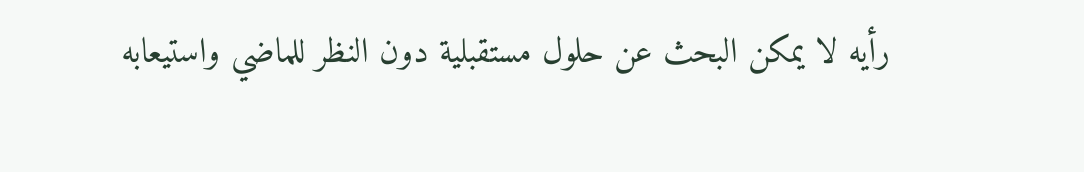رأيه لا يمكن البحث عن حلول مستقبلية دون النظر للماضي واستيعابه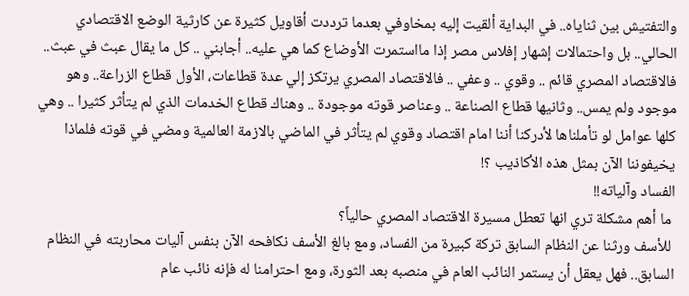والتفتيش بين ثناياه.. في البداية ألقيت إليه بمخاوفي بعدما ترددت أقاويل كثيرة عن كارثية الوضع الاقتصادي الحالي.. بل واحتمالات إشهار إفلاس مصر إذا مااستمرت الأوضاع كما هي عليه.. أجابني .. كل ما يقال عبث في عبث.. فالاقتصاد المصري قائم .. وقوي .. وعفي .. فالاقتصاد المصري يرتكز إلي عدة قطاعات، الأول قطاع الزراعة.. وهو موجود ولم يمس.. وثانيها قطاع الصناعة .. وعناصر قوته موجودة .. وهناك قطاع الخدمات الذي لم يتأثر كثيرا .. وهي كلها عوامل لو تأملناها لأدركنا أننا امام اقتصاد وقوي لم يتأثر في الماضي بالازمة العالمية ومضي في قوته فلماذا يخيفوننا الآن بمثل هذه الأكاذيب ؟!
الفساد وآلياته!!
 ما أهم مشكلة تري انها تعطل مسيرة الاقتصاد المصري حالياً؟
 للأسف ورثنا عن النظام السابق تركة كبيرة من الفساد، ومع بالغ الأسف نكافحه الآن بنفس آليات محاربته في النظام السابق.. فهل يعقل أن يستمر النائب العام في منصبه بعد الثورة، ومع احترامنا له فإنه نائب عام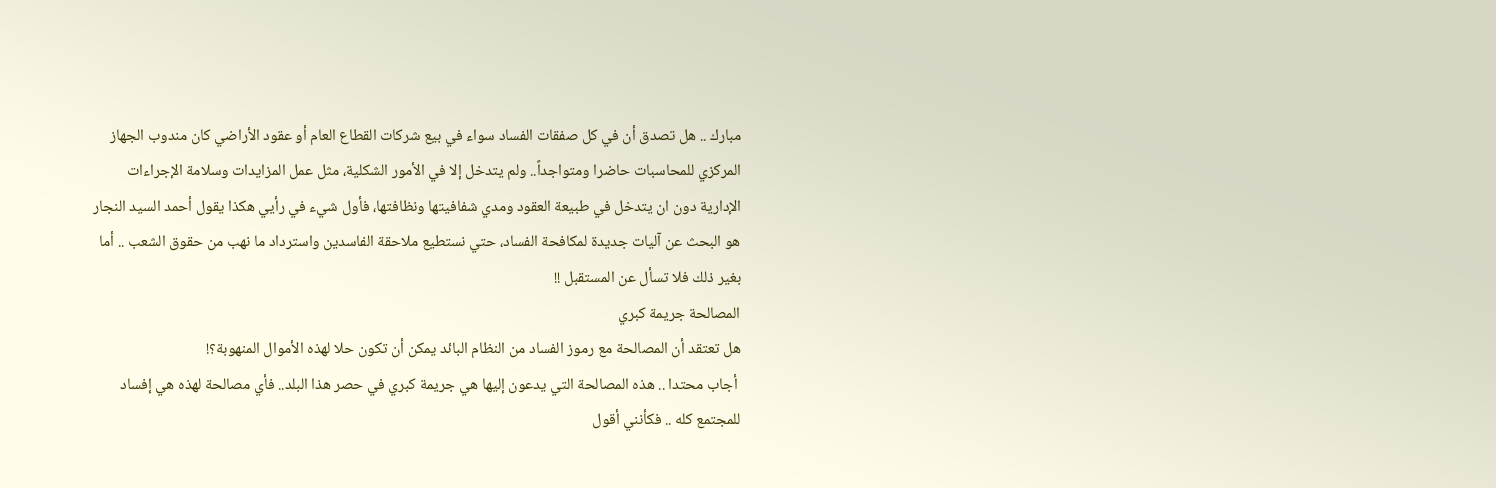مبارك .. هل تصدق أن في كل صفقات الفساد سواء في بيع شركات القطاع العام أو عقود الأراضي كان مندوب الجهاز المركزي للمحاسبات حاضرا ومتواجداً.. ولم يتدخل إلا في الأمور الشكلية، مثل عمل المزايدات وسلامة الإجراءات الإدارية دون ان يتدخل في طبيعة العقود ومدي شفافيتها ونظافتها، فأول شيء في رأيي هكذا يقول أحمد السيد النجار هو البحث عن آليات جديدة لمكافحة الفساد، حتي نستطيع ملاحقة الفاسدين واسترداد ما نهب من حقوق الشعب .. أما بغير ذلك فلا تسأل عن المستقبل !!
المصالحة جريمة كبري
هل تعتقد أن المصالحة مع رموز الفساد من النظام البائد يمكن أن تكون حلا لهذه الأموال المنهوبة؟!
 أجاب محتدا .. هذه المصالحة التي يدعون إليها هي جريمة كبري في حصر هذا البلد.. فأي مصالحة لهذه هي إفساد للمجتمع كله .. فكأنني أقول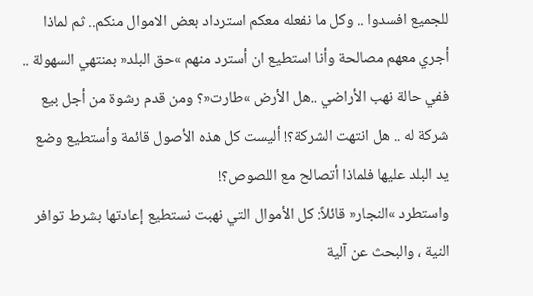للجميع افسدوا .. وكل ما نفعله معكم استرداد بعض الاموال منكم.. ثم لماذا أجري معهم مصالحة وأنا استطيع ان أسترد منهم »حق البلد« بمنتهي السهولة .. ففي حالة نهب الأراضي ..هل الأرض »طارت«؟ ومن قدم رشوة من أجل بيع شركة له .. هل انتهت الشركة؟! أليست كل هذه الأصول قائمة وأستطيع وضع يد البلد عليها فلماذا أتصالح مع اللصوص؟!
واستطرد »النجار« قائلاً: كل الأموال التي نهبت نستطيع إعادتها بشرط توافر النية ، والبحث عن آلية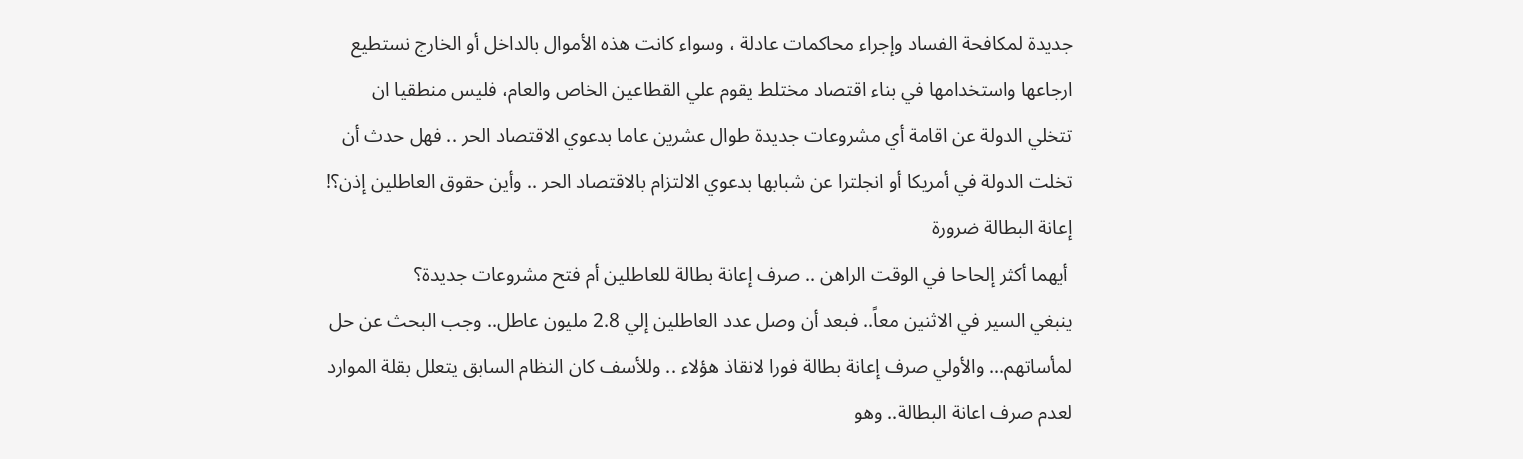جديدة لمكافحة الفساد وإجراء محاكمات عادلة ، وسواء كانت هذه الأموال بالداخل أو الخارج نستطيع ارجاعها واستخدامها في بناء اقتصاد مختلط يقوم علي القطاعين الخاص والعام، فليس منطقيا ان تتخلي الدولة عن اقامة أي مشروعات جديدة طوال عشرين عاما بدعوي الاقتصاد الحر .. فهل حدث أن تخلت الدولة في أمريكا أو انجلترا عن شبابها بدعوي الالتزام بالاقتصاد الحر .. وأين حقوق العاطلين إذن؟!
إعانة البطالة ضرورة
 أيهما أكثر إلحاحا في الوقت الراهن .. صرف إعانة بطالة للعاطلين أم فتح مشروعات جديدة؟
ينبغي السير في الاثنين معاً.. فبعد أن وصل عدد العاطلين إلي 2.8 مليون عاطل.. وجب البحث عن حل لمأساتهم... والأولي صرف إعانة بطالة فورا لانقاذ هؤلاء .. وللأسف كان النظام السابق يتعلل بقلة الموارد لعدم صرف اعانة البطالة.. وهو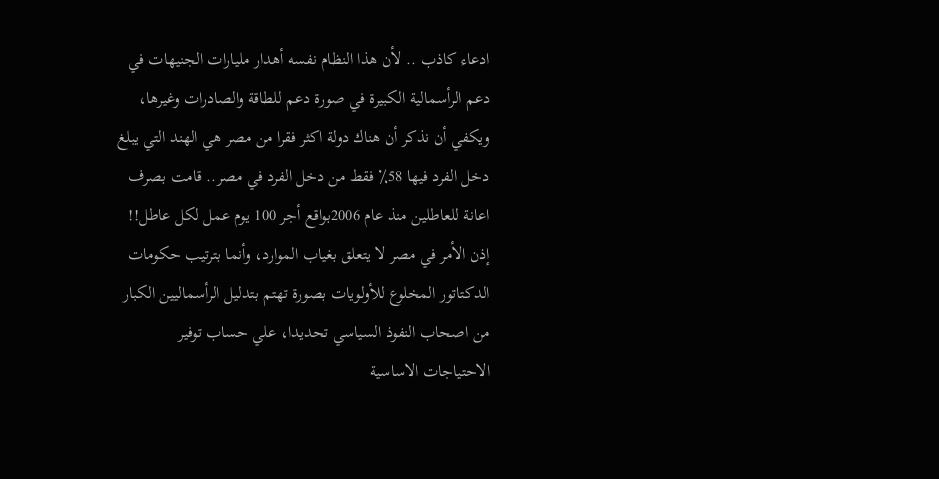ادعاء كاذب .. لأن هذا النظام نفسه أهدار مليارات الجنيهات في دعم الرأسمالية الكبيرة في صورة دعم للطاقة والصادرات وغيرها، ويكفي أن نذكر أن هناك دولة اكثر فقرا من مصر هي الهند التي يبلغ دخل الفرد فيها 58٪ فقط من دخل الفرد في مصر.. قامت بصرف اعانة للعاطلين منذ عام 2006بواقع أجر 100 يوم عمل لكل عاطل!!
إذن الأمر في مصر لا يتعلق بغياب الموارد، وأنما بترتيب حكومات الدكتاتور المخلوع للأولويات بصورة تهتم بتدليل الرأسماليين الكبار من اصحاب النفوذ السياسي تحديدا، علي حساب توفير الاحتياجات الاساسية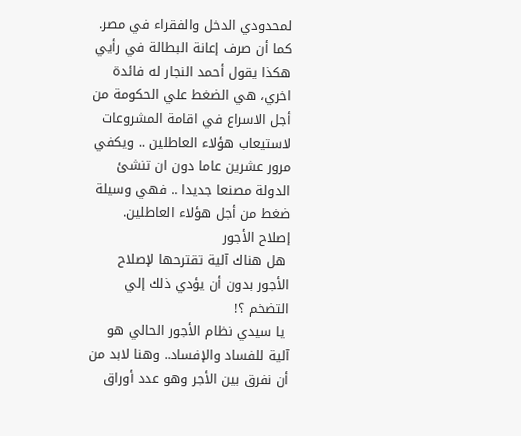لمحدودي الدخل والفقراء في مصر. كما أن صرف إعانة البطالة في رأيي هكذا يقول أحمد النجار له فائدة اخري، هي الضغط علي الحكومة من أجل الاسراع في اقامة المشروعات لاستيعاب هؤلاء العاطلين .. ويكفي مرور عشرين عاما دون ان تنشئ الدولة مصنعا جديدا .. فهي وسيلة ضغط من أجل هؤلاء العاطلين.
إصلاح الأجور
 هل هناك آلية تقترحها لإصلاح الأجور بدون أن يؤدي ذلك إلي التضخم ؟!
 يا سيدي نظام الأجور الحالي هو آلية للفساد والإفساد.. وهنا لابد من أن نفرق بين الأجر وهو عدد أوراق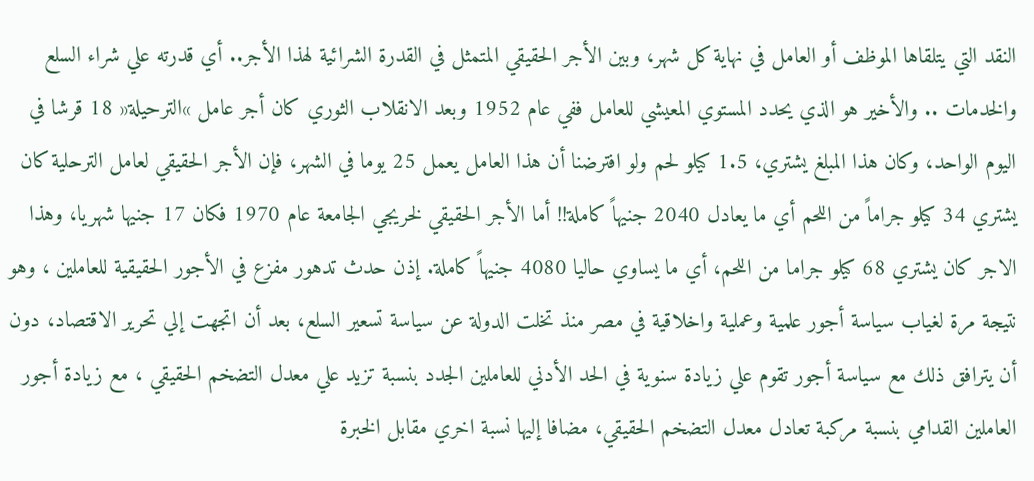النقد التي يتلقاها الموظف أو العامل في نهاية كل شهر، وبين الأجر الحقيقي المتمثل في القدرة الشرائية لهذا الأجر.. أي قدرته علي شراء السلع والخدمات .. والأخير هو الذي يحدد المستوي المعيشي للعامل ففي عام 1952 وبعد الانقلاب الثوري كان أجر عامل »الترحيلة« 18 قرشا في اليوم الواحد، وكان هذا المبلغ يشتري، 1.5 كيلو لحم ولو افترضنا أن هذا العامل يعمل 25 يوما في الشهر، فإن الأجر الحقيقي لعامل الترحلية كان يشتري 34 كيلو جراماً من اللحم أي ما يعادل 2040 جنيهاً كاملة!! أما الأجر الحقيقي لخريجي الجامعة عام 1970 فكان 17 جنيها شهريا، وهذا الاجر كان يشتري 68 كيلو جراما من اللحم، أي ما يساوي حاليا 4080 جنيهاً كاملة. إذن حدث تدهور مفزع في الأجور الحقيقية للعاملين ، وهو نتيجة مرة لغياب سياسة أجور علمية وعملية واخلاقية في مصر منذ تخلت الدولة عن سياسة تسعير السلع، بعد أن اتجهت إلي تحرير الاقتصاد، دون أن يترافق ذلك مع سياسة أجور تقوم علي زيادة سنوية في الحد الأدني للعاملين الجدد بنسبة تزيد علي معدل التضخم الحقيقي ، مع زيادة أجور العاملين القدامي بنسبة مركبة تعادل معدل التضخم الحقيقي، مضافا إليها نسبة اخري مقابل الخبرة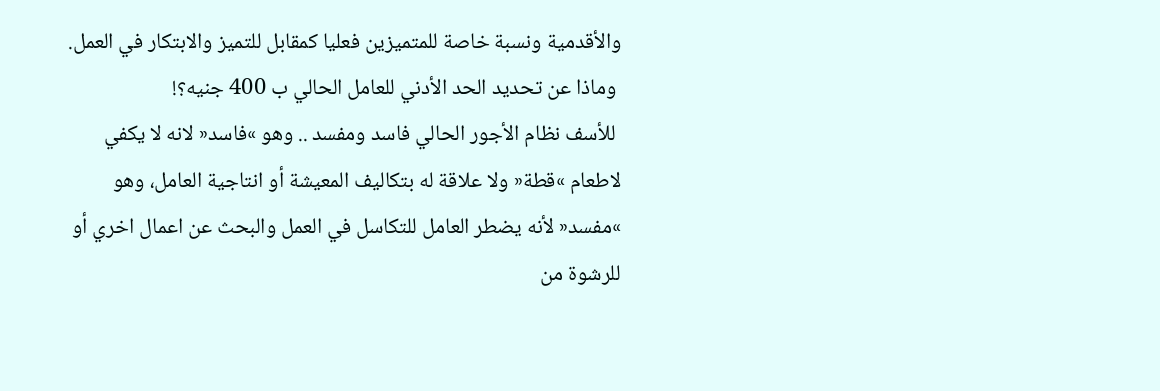والأقدمية ونسبة خاصة للمتميزين فعليا كمقابل للتميز والابتكار في العمل.
 وماذا عن تحديد الحد الأدني للعامل الحالي ب 400 جنيه؟!
 للأسف نظام الأجور الحالي فاسد ومفسد .. وهو »فاسد« لانه لا يكفي لاطعام »قطة« ولا علاقة له بتكاليف المعيشة أو انتاجية العامل، وهو »مفسد« لأنه يضطر العامل للتكاسل في العمل والبحث عن اعمال اخري أو للرشوة من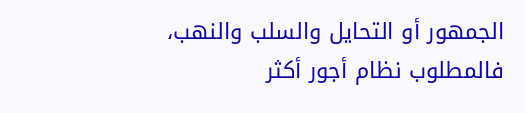الجمهور أو التحايل والسلب والنهب، فالمطلوب نظام أجور أكثر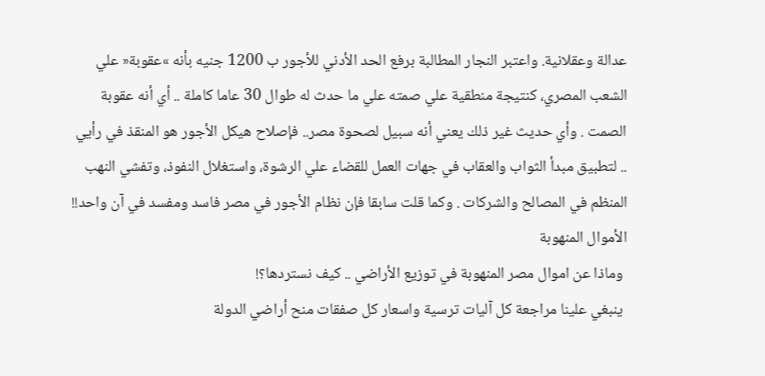عدالة وعقلانية. واعتبر النجار المطالبة برفع الحد الأدني للأجور ب 1200 جنيه بأنه »عقوبة« علي الشعب المصري، كنتيجة منطقية علي صمته علي ما حدث له طوال 30 عاما كاملة .. أي أنه عقوبة الصمت . وأي حديث غير ذلك يعني أنه سبيل لصحوة مصر.. فإصلاح هيكل الأجور هو المنقذ في رأيي .. لتطبيق مبدأ الثواب والعقاب في جهات العمل للقضاء علي الرشوة، واستغلال النفوذ، وتفشي النهب المنظم في المصالح والشركات . وكما قلت سابقا فإن نظام الأجور في مصر فاسد ومفسد في آن واحد!!
الأموال المنهوبة
 وماذا عن اموال مصر المنهوبة في توزيع الأراضي .. كيف نستردها؟!
 ينبغي علينا مراجعة كل آليات ترسية واسعار كل صفقات منح أراضي الدولة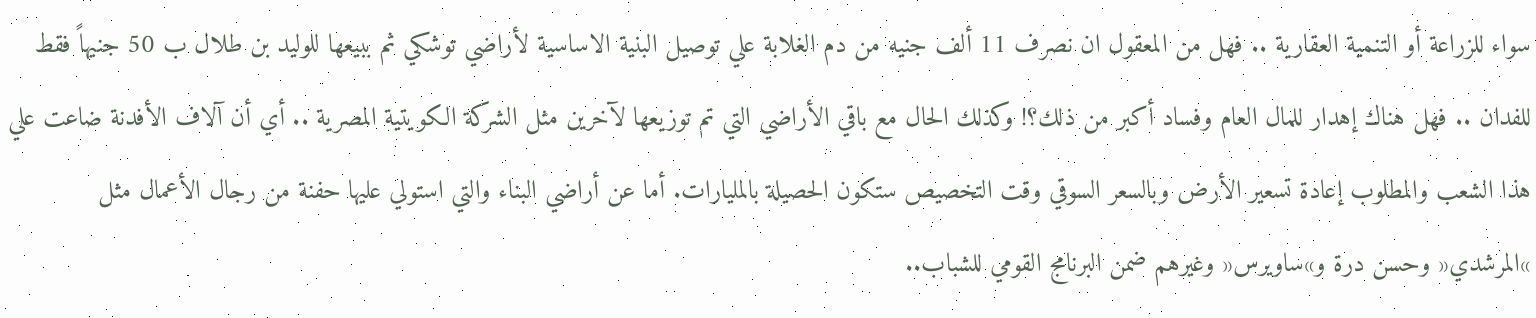سواء للزراعة أو التنمية العقارية .. فهل من المعقول ان نصرف 11 ألف جنيه من دم الغلابة علي توصيل البنية الاساسية لأراضي توشكي ثم ببيعها للوليد بن طلال ب 50 جنيهاً فقط للفدان .. فهل هناك إهدار للمال العام وفساد أكبر من ذلك؟! وكذلك الحال مع باقي الأراضي التي تم توزيعها لآخرين مثل الشركة الكويتية المصرية .. أي أن آلاف الأفدنة ضاعت علي هذا الشعب والمطلوب إعادة تسعير الأرض وبالسعر السوقي وقت التخصيص ستكون الحصيلة بالمليارات. أما عن أراضي البناء والتي استولي عليها حفنة من رجال الأعمال مثل »المرشدي« وحسن درة و»ساويرس« وغيرهم ضمن البرنامج القومي للشباب..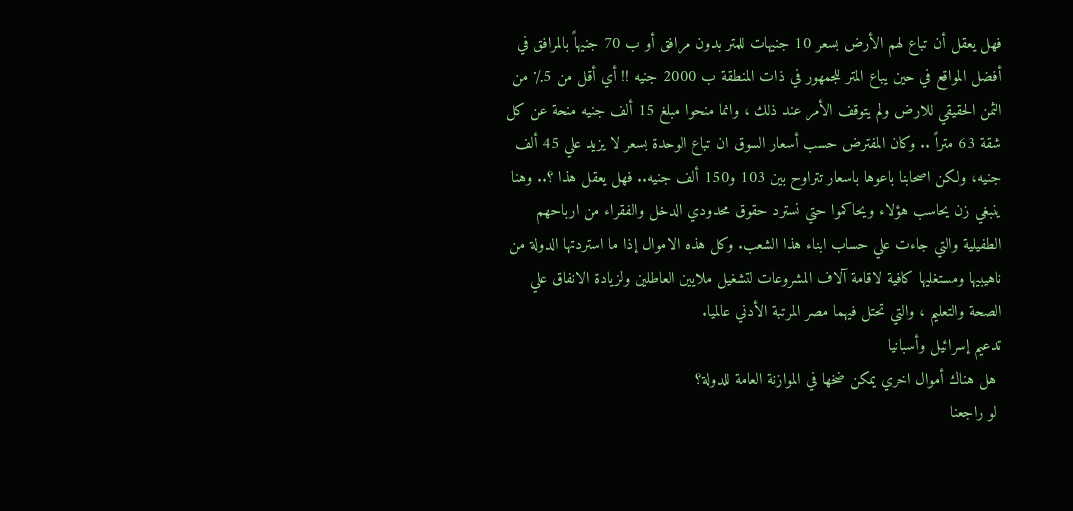فهل يعقل أن تباع لهم الأرض بسعر 10 جنيهات للمتر بدون مرافق أو ب 70 جنيهاً بالمرافق في أفضل المواقع في حين يباع المتر للجمهور في ذات المنطقة ب 2000 جنيه !! أي أقل من 5٪ من الثمن الحقيقي للارض ولم يتوقف الأمر عند ذلك ، وانما منحوا مبلغ 15 ألف جنيه منحة عن كل شقة 63 متراً .. وكان المفترض حسب أسعار السوق ان تباع الوحدة بسعر لا يزيد علي 45 ألف جنيه، ولكن اصحابنا باعوها باسعار تتراوح بين 103 و150 ألف جنيه.. فهل يعقل هذا ؟.. وهنا ينبغي زن يحاسب هؤلاء ويحاكموا حتي نسترد حقوق محدودي الدخل والفقراء من ارباحهم الطفيلية والتي جاءت علي حساب ابناء هذا الشعب. وكل هذه الاموال إذا ما استردتها الدولة من ناهيبيها ومستغليها كافية لاقامة آلاف المشروعات لتشغيل ملايين العاطلين ولزيادة الانفاق علي الصحة والتعليم ، والتي تحتل فيهما مصر المرتبة الأدني عالميا.
تدعيم إسرائيل وأسبانيا
 هل هناك أموال اخري يمكن ضخها في الموازنة العامة للدولة؟
 لو راجعنا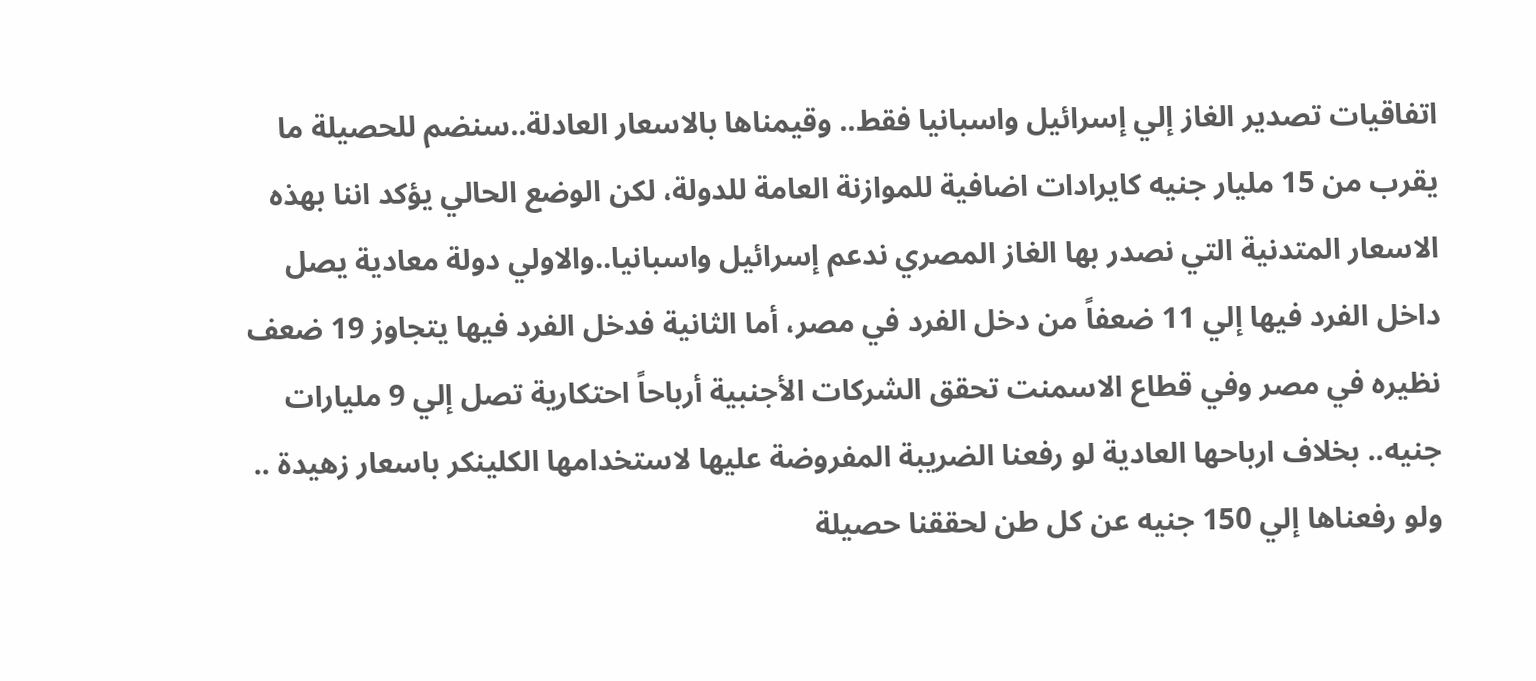اتفاقيات تصدير الغاز إلي إسرائيل واسبانيا فقط.. وقيمناها بالاسعار العادلة..سنضم للحصيلة ما يقرب من 15 مليار جنيه كايرادات اضافية للموازنة العامة للدولة، لكن الوضع الحالي يؤكد اننا بهذه الاسعار المتدنية التي نصدر بها الغاز المصري ندعم إسرائيل واسبانيا..والاولي دولة معادية يصل داخل الفرد فيها إلي 11 ضعفاً من دخل الفرد في مصر، أما الثانية فدخل الفرد فيها يتجاوز 19 ضعف نظيره في مصر وفي قطاع الاسمنت تحقق الشركات الأجنبية أرباحاً احتكارية تصل إلي 9 مليارات جنيه.. بخلاف ارباحها العادية لو رفعنا الضريبة المفروضة عليها لاستخدامها الكلينكر باسعار زهيدة .. ولو رفعناها إلي 150 جنيه عن كل طن لحققنا حصيلة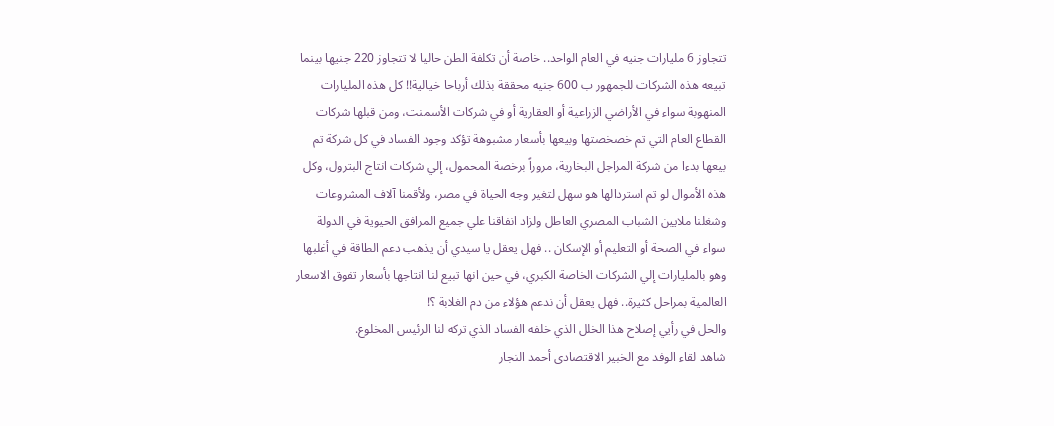تتجاوز 6 مليارات جنيه في العام الواحد.. خاصة أن تكلفة الطن حاليا لا تتجاوز 220 جنيها بينما تبيعه هذه الشركات للجمهور ب 600 جنيه محققة بذلك أرباحا خيالية!! كل هذه المليارات المنهوبة سواء في الأراضي الزراعية أو العقارية أو في شركات الأسمنت، ومن قبلها شركات القطاع العام التي تم خصخصتها وبيعها بأسعار مشبوهة تؤكد وجود الفساد في كل شركة تم بيعها بدءا من شركة المراجل البخارية، مروراً برخصة المحمول، إلي شركات انتاج البترول، وكل هذه الأموال لو تم استردالها هو سهل لتغير وجه الحياة في مصر، ولأقمنا آلاف المشروعات وشغلنا ملايين الشباب المصري العاطل ولزاد انفاقنا علي جميع المرافق الحيوية في الدولة سواء في الصحة أو التعليم أو الإسكان .. فهل يعقل يا سيدي أن يذهب دعم الطاقة في أغلبها وهو بالمليارات إلي الشركات الخاصة الكبري، في حين انها تبيع لنا انتاجها بأسعار تفوق الاسعار العالمية بمراحل كثيرة.. فهل يعقل أن ندعم هؤلاء من دم الغلابة ؟!
والحل في رأيي إصلاح هذا الخلل الذي خلفه الفساد الذي تركه لنا الرئيس المخلوع.
شاهد لقاء الوفد مع الخبير الاقتصادى أحمد النجار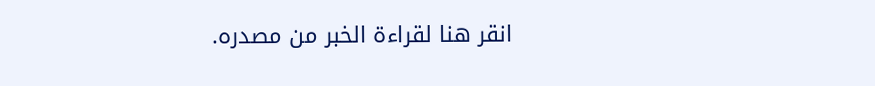انقر هنا لقراءة الخبر من مصدره.